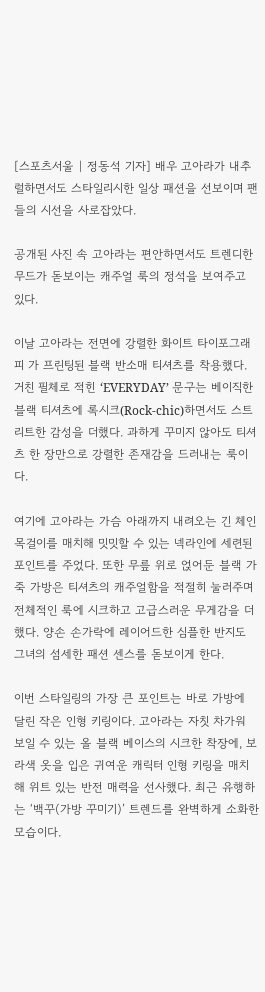[스포츠서울 | 정동석 기자] 배우 고아라가 내추럴하면서도 스타일리시한 일상 패션을 선보이며 팬들의 시선을 사로잡았다.

공개된 사진 속 고아라는 편안하면서도 트렌디한 무드가 돋보이는 캐주얼 룩의 정석을 보여주고 있다.

이날 고아라는 전면에 강렬한 화이트 타이포그래피 가 프린팅된 블랙 반소매 티셔츠를 착용했다. 거친 필체로 적힌 ‘EVERYDAY’ 문구는 베이직한 블랙 티셔츠에 록시크(Rock-chic)하면서도 스트리트한 감성을 더했다. 과하게 꾸미지 않아도 티셔츠 한 장만으로 강렬한 존재감을 드러내는 룩이다.

여기에 고아라는 가슴 아래까지 내려오는 긴 체인 목걸이를 매치해 밋밋할 수 있는 넥라인에 세련된 포인트를 주었다. 또한 무릎 위로 얹어둔 블랙 가죽 가방은 티셔츠의 캐주얼함을 적절히 눌러주며 전체적인 룩에 시크하고 고급스러운 무게감을 더했다. 양손 손가락에 레이어드한 심플한 반지도 그녀의 섬세한 패션 센스를 돋보이게 한다.

이번 스타일링의 가장 큰 포인트는 바로 가방에 달린 작은 인형 키링이다. 고아라는 자칫 차가워 보일 수 있는 올 블랙 베이스의 시크한 착장에, 보라색 옷을 입은 귀여운 캐릭터 인형 키링을 매치해 위트 있는 반전 매력을 선사했다. 최근 유행하는 ‘백꾸(가방 꾸미기)’ 트렌드를 완벽하게 소화한 모습이다.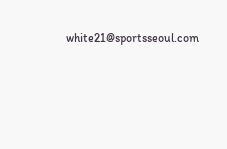white21@sportsseoul.com